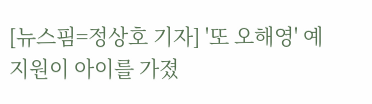[뉴스핌=정상호 기자] '또 오해영' 예지원이 아이를 가졌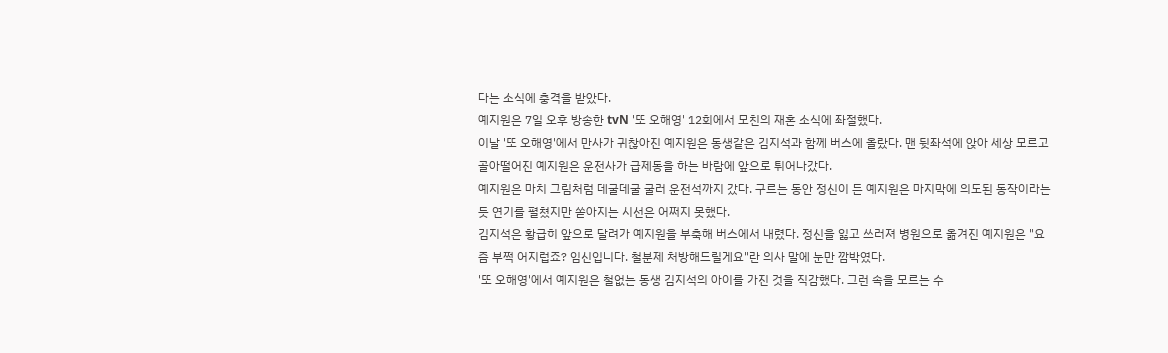다는 소식에 충격을 받았다.
예지원은 7일 오후 방송한 tvN '또 오해영' 12회에서 모친의 재혼 소식에 좌절했다.
이날 '또 오해영'에서 만사가 귀찮아진 예지원은 동생같은 김지석과 함께 버스에 올랐다. 맨 뒷좌석에 앉아 세상 모르고 골아떨어진 예지원은 운전사가 급제동을 하는 바람에 앞으로 튀어나갔다.
예지원은 마치 그림처럼 데굴데굴 굴러 운전석까지 갔다. 구르는 동안 정신이 든 예지원은 마지막에 의도된 동작이라는 듯 연기를 펼쳤지만 쏟아지는 시선은 어쩌지 못했다.
김지석은 황급히 앞으로 달려가 예지원을 부축해 버스에서 내렸다. 정신을 잃고 쓰러져 병원으로 옮겨진 예지원은 "요즘 부쩍 어지럽죠? 임신입니다. 철분제 처방해드릴게요"란 의사 말에 눈만 깜박였다.
'또 오해영'에서 예지원은 철없는 동생 김지석의 아이를 가진 것을 직감했다. 그런 속을 모르는 수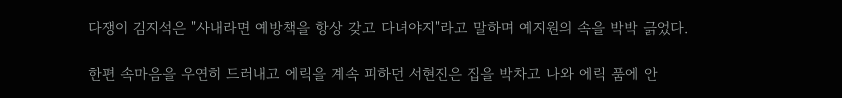다쟁이 김지석은 "사내라면 예방책을 항상 갖고 다녀야지"라고 말하며 예지원의 속을 박박 긁었다.

한편 속마음을 우연히 드러내고 에릭을 계속 피하던 서현진은 집을 박차고 나와 에릭 품에 안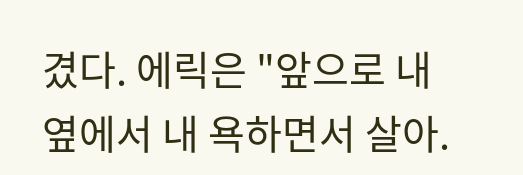겼다. 에릭은 "앞으로 내 옆에서 내 욕하면서 살아.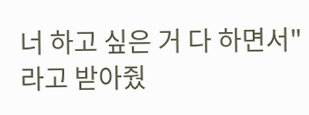너 하고 싶은 거 다 하면서"라고 받아줬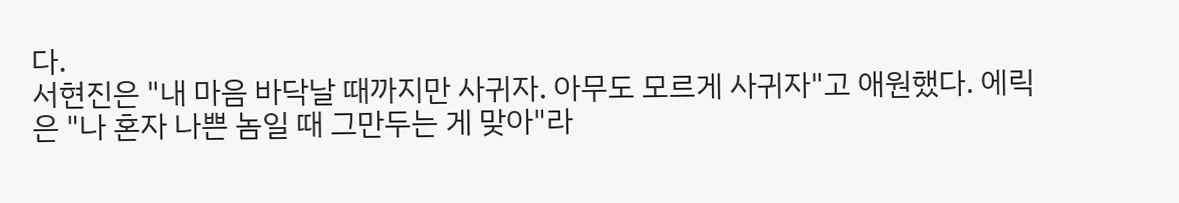다.
서현진은 "내 마음 바닥날 때까지만 사귀자. 아무도 모르게 사귀자"고 애원했다. 에릭은 "나 혼자 나쁜 놈일 때 그만두는 게 맞아"라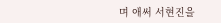며 애써 서현진을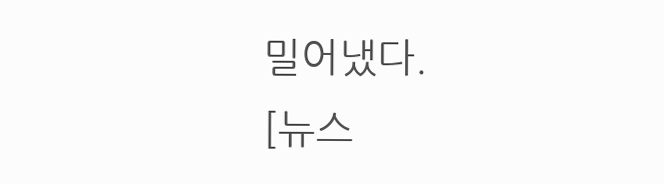밀어냈다.
[뉴스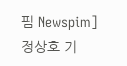핌 Newspim] 정상호 기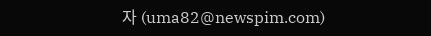자 (uma82@newspim.com)